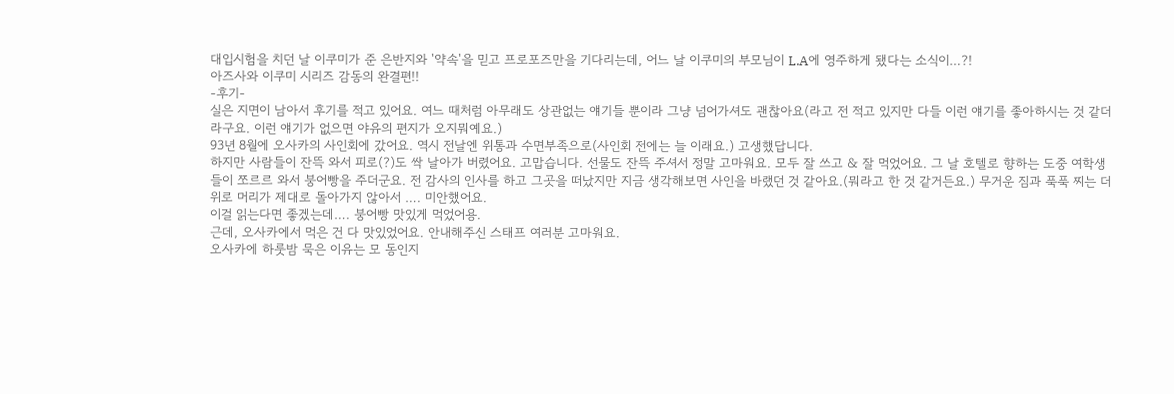대입시험을 치던 날 이쿠미가 준 은반지와 '약속'을 믿고 프로포즈만을 기다리는데, 어느 날 이쿠미의 부모님이 L.A에 영주하게 됐다는 소식이…?!
아즈사와 이쿠미 시리즈 감동의 완결편!!
-후기-
실은 지면이 남아서 후기를 적고 있어요. 여느 때처럼 아무래도 상관없는 얘기들 뿐이라 그냥 넘어가셔도 괜찮아요(라고 전 적고 있지만 다들 이런 얘기를 좋아하시는 것 같더라구요. 이런 얘기가 없으면 야유의 편지가 오지뭐예요.)
93년 8월에 오사카의 사인회에 갔어요. 역시 전날엔 위통과 수면부족으로(사인회 전에는 늘 이래요.) 고생했답니다.
하지만 사람들이 잔뜩 와서 피로(?)도 싹 날아가 버렸어요. 고맙습니다. 선물도 잔뜩 주셔서 정말 고마워요. 모두 잘 쓰고 & 잘 먹었어요. 그 날 호텔로 향하는 도중 여학생들이 쪼르르 와서 붕어빵을 주더군요. 전 감사의 인사를 하고 그곳을 떠났지만 지금 생각해보면 사인을 바랬던 것 같아요.(뭐라고 한 것 같거든요.) 무거운 짐과 푹푹 찌는 더위로 머리가 제대로 돌아가지 않아서 …. 미안했어요.
이걸 읽는다면 좋겠는데…. 붕어빵 맛있게 먹었어용.
근데, 오사카에서 먹은 건 다 맛있었어요. 안내해주신 스태프 여러분 고마워요.
오사카에 하룻밤 묵은 이유는 모 동인지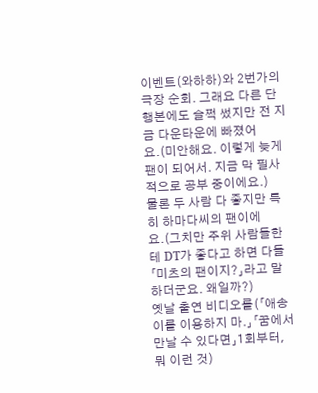이벤트(와하하)와 2번가의 극장 순회. 그래요 다른 단행본에도 슬쩍 썼지만 전 지금 다운타운에 빠졌어요.(미안해요. 이렇게 늦게 팬이 되어서. 지금 막 필사적으로 공부 중이에요.)
물론 두 사람 다 좋지만 특히 하마다씨의 팬이에요.(그치만 주위 사람들한테 DT가 좋다고 하면 다들「미츠의 팬이지?」라고 말하더군요. 왜일까?)
옛날 출연 비디오를(「애송이를 이용하지 마.」「꿈에서 만날 수 있다면」1회부터, 뭐 이런 것)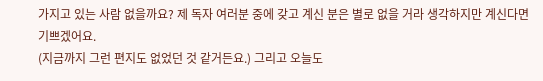가지고 있는 사람 없을까요? 제 독자 여러분 중에 갖고 계신 분은 별로 없을 거라 생각하지만 계신다면 기쁘겠어요.
(지금까지 그런 편지도 없었던 것 같거든요.) 그리고 오늘도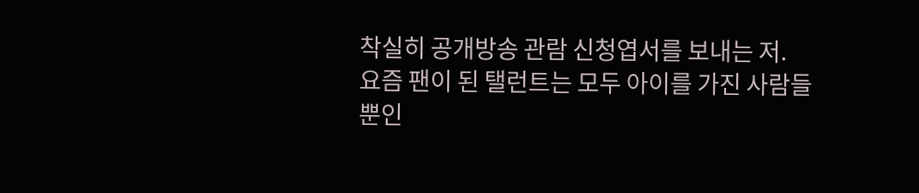착실히 공개방송 관람 신청엽서를 보내는 저.
요즘 팬이 된 탤런트는 모두 아이를 가진 사람들뿐인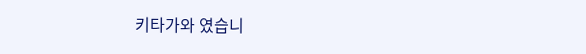키타가와 였습니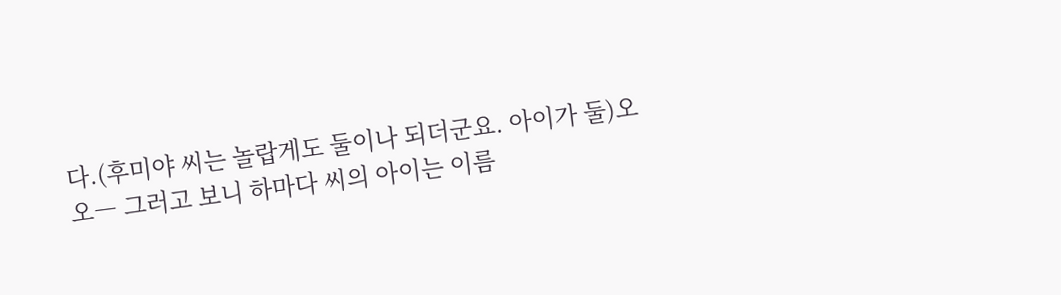다.(후미야 씨는 놀랍게도 둘이나 되더군요. 아이가 둘)오오― 그러고 보니 하마다 씨의 아이는 이름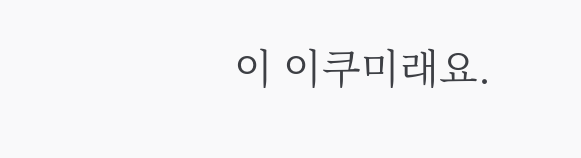이 이쿠미래요.